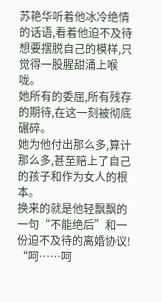苏艳华听着他冰冷绝情的话语,看着他迫不及待想要摆脱自己的模样,只觉得一股腥甜涌上喉咙。
她所有的委屈,所有残存的期待,在这一刻被彻底碾碎。
她为他付出那么多,算计那么多,甚至赔上了自己的孩子和作为女人的根本。
换来的就是他轻飘飘的一句“不能绝后”和一份迫不及待的离婚协议!
“呵……呵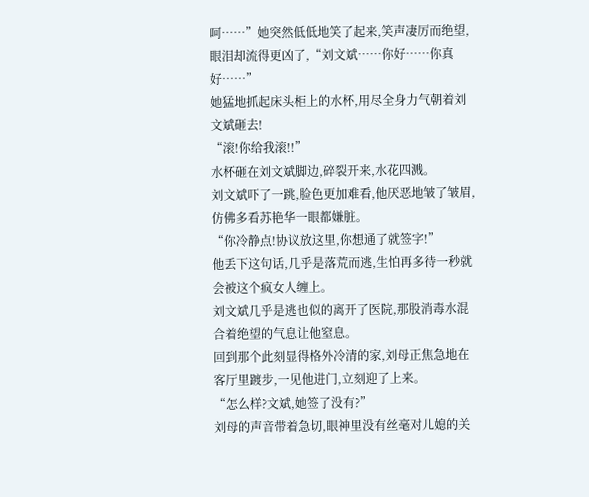呵……”她突然低低地笑了起来,笑声凄厉而绝望,眼泪却流得更凶了,“刘文斌……你好……你真好……”
她猛地抓起床头柜上的水杯,用尽全身力气朝着刘文斌砸去!
“滚!你给我滚!!”
水杯砸在刘文斌脚边,碎裂开来,水花四溅。
刘文斌吓了一跳,脸色更加难看,他厌恶地皱了皱眉,仿佛多看苏艳华一眼都嫌脏。
“你冷静点!协议放这里,你想通了就签字!”
他丢下这句话,几乎是落荒而逃,生怕再多待一秒就会被这个疯女人缠上。
刘文斌几乎是逃也似的离开了医院,那股消毒水混合着绝望的气息让他窒息。
回到那个此刻显得格外冷清的家,刘母正焦急地在客厅里踱步,一见他进门,立刻迎了上来。
“怎么样?文斌,她签了没有?”
刘母的声音带着急切,眼神里没有丝毫对儿媳的关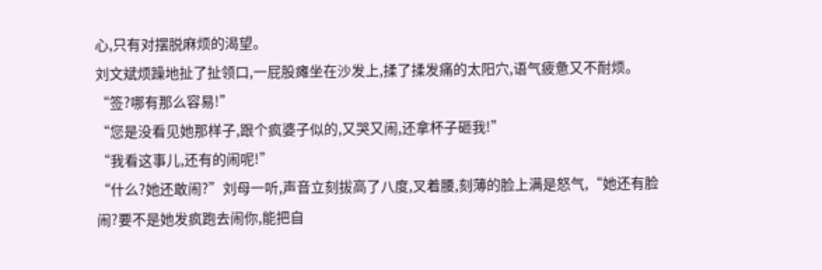心,只有对摆脱麻烦的渴望。
刘文斌烦躁地扯了扯领口,一屁股瘫坐在沙发上,揉了揉发痛的太阳穴,语气疲惫又不耐烦。
“签?哪有那么容易!”
“您是没看见她那样子,跟个疯婆子似的,又哭又闹,还拿杯子砸我!”
“我看这事儿,还有的闹呢!”
“什么?她还敢闹?”刘母一听,声音立刻拔高了八度,叉着腰,刻薄的脸上满是怒气,“她还有脸闹?要不是她发疯跑去闹你,能把自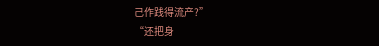己作践得流产?”
“还把身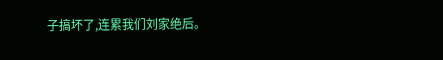子搞坏了,连累我们刘家绝后。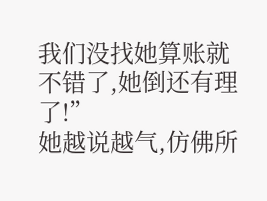我们没找她算账就不错了,她倒还有理了!”
她越说越气,仿佛所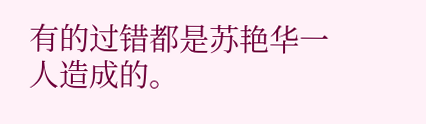有的过错都是苏艳华一人造成的。